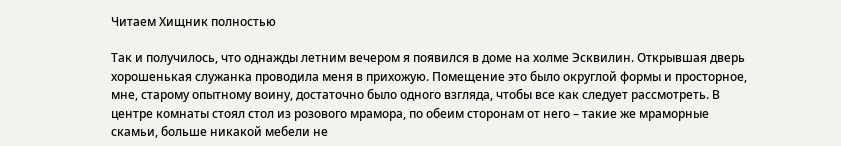Читаем Хищник полностью

Так и получилось, что однажды летним вечером я появился в доме на холме Эсквилин. Открывшая дверь хорошенькая служанка проводила меня в прихожую. Помещение это было округлой формы и просторное, мне, старому опытному воину, достаточно было одного взгляда, чтобы все как следует рассмотреть. В центре комнаты стоял стол из розового мрамора, по обеим сторонам от него – такие же мраморные скамьи, больше никакой мебели не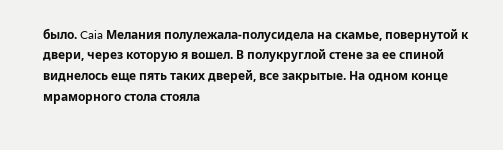было. Caia Мелания полулежала-полусидела на скамье, повернутой к двери, через которую я вошел. В полукруглой стене за ее спиной виднелось еще пять таких дверей, все закрытые. На одном конце мраморного стола стояла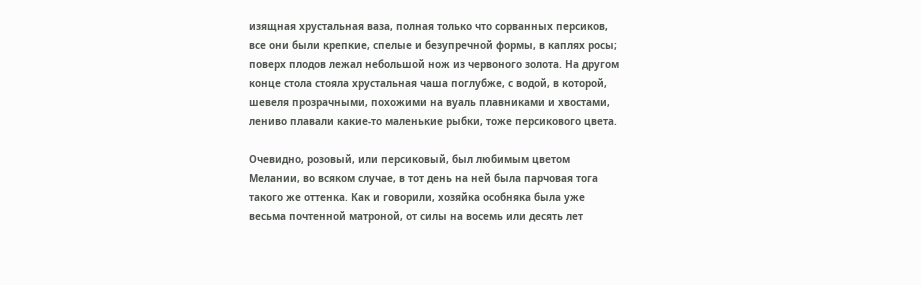изящная хрустальная ваза, полная только что сорванных персиков, все они были крепкие, спелые и безупречной формы, в каплях росы; поверх плодов лежал небольшой нож из червоного золота. На другом конце стола стояла хрустальная чаша поглубже, с водой, в которой, шевеля прозрачными, похожими на вуаль плавниками и хвостами, лениво плавали какие-то маленькие рыбки, тоже персикового цвета.

Очевидно, розовый, или персиковый, был любимым цветом Мелании, во всяком случае, в тот день на ней была парчовая тога такого же оттенка. Как и говорили, хозяйка особняка была уже весьма почтенной матроной, от силы на восемь или десять лет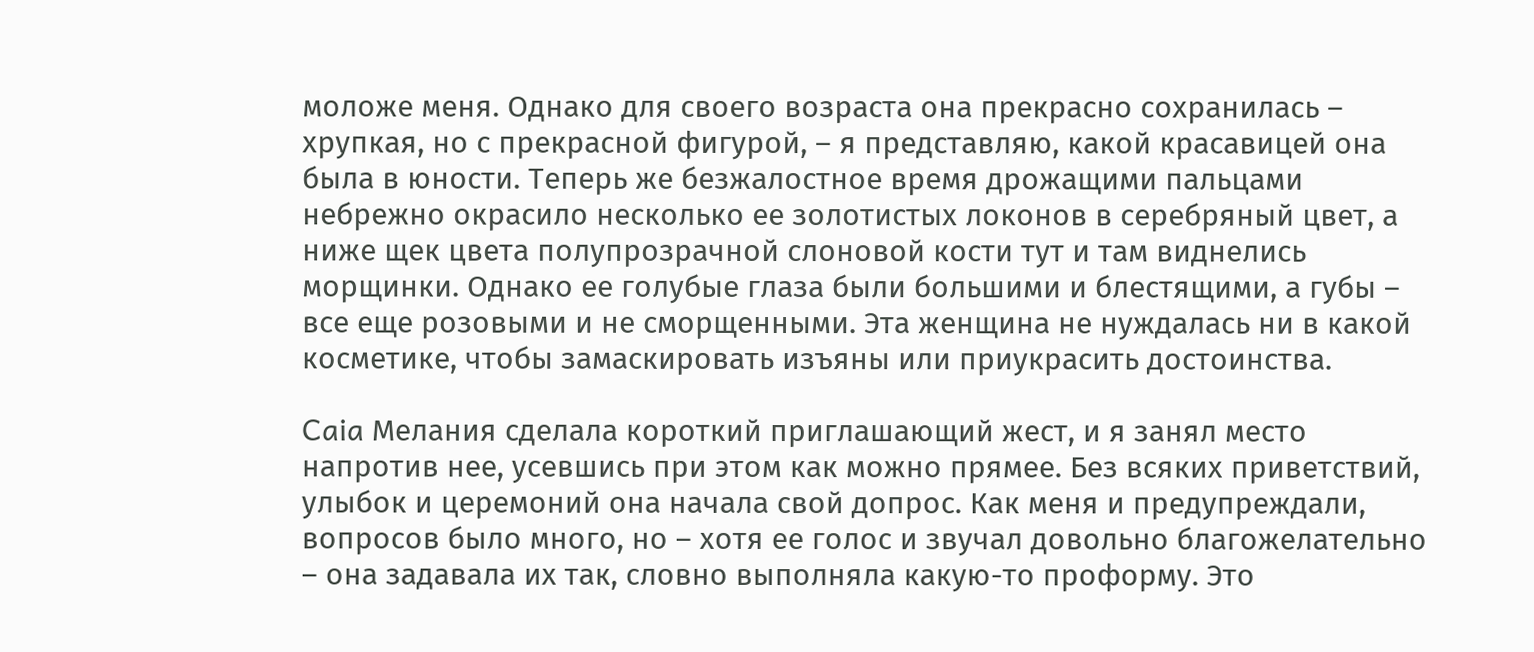моложе меня. Однако для своего возраста она прекрасно сохранилась – хрупкая, но с прекрасной фигурой, – я представляю, какой красавицей она была в юности. Теперь же безжалостное время дрожащими пальцами небрежно окрасило несколько ее золотистых локонов в серебряный цвет, а ниже щек цвета полупрозрачной слоновой кости тут и там виднелись морщинки. Однако ее голубые глаза были большими и блестящими, а губы – все еще розовыми и не сморщенными. Эта женщина не нуждалась ни в какой косметике, чтобы замаскировать изъяны или приукрасить достоинства.

Caia Мелания сделала короткий приглашающий жест, и я занял место напротив нее, усевшись при этом как можно прямее. Без всяких приветствий, улыбок и церемоний она начала свой допрос. Как меня и предупреждали, вопросов было много, но – хотя ее голос и звучал довольно благожелательно – она задавала их так, словно выполняла какую-то проформу. Это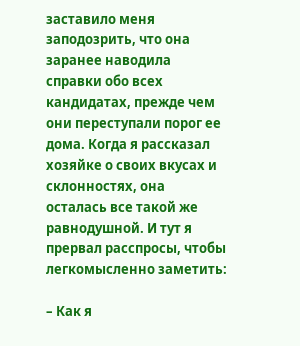заставило меня заподозрить, что она заранее наводила справки обо всех кандидатах, прежде чем они переступали порог ее дома. Когда я рассказал хозяйке о своих вкусах и склонностях, она осталась все такой же равнодушной. И тут я прервал расспросы, чтобы легкомысленно заметить:

– Как я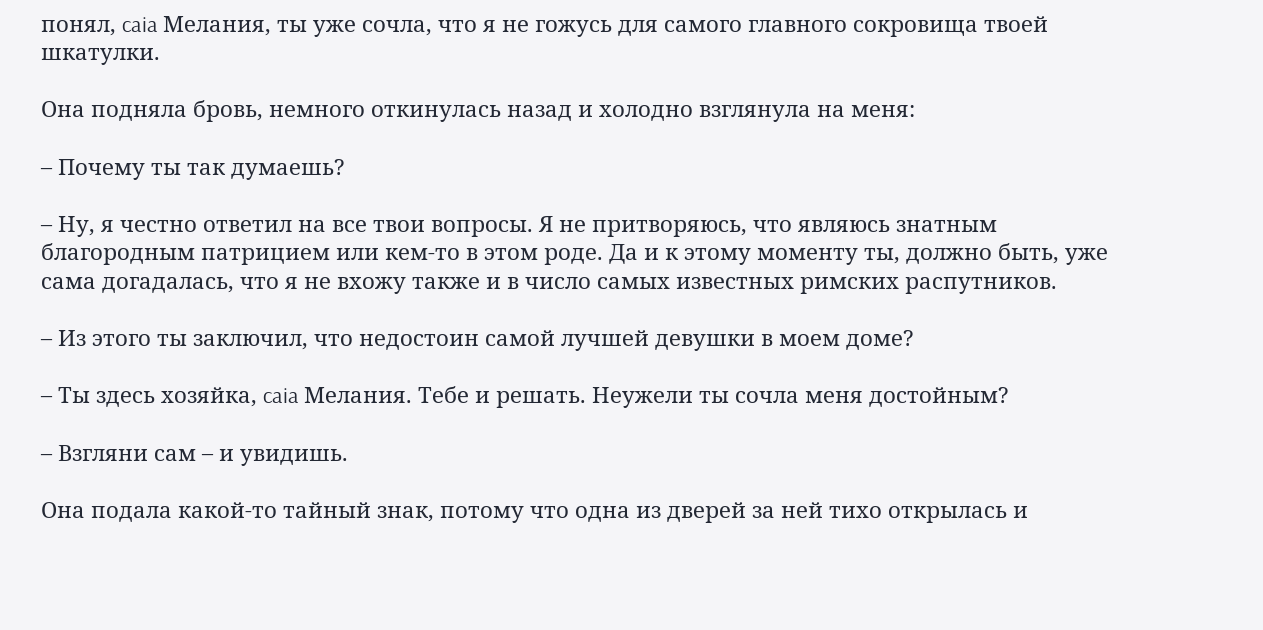понял, caia Мелания, ты уже сочла, что я не гожусь для самого главного сокровища твоей шкатулки.

Она подняла бровь, немного откинулась назад и холодно взглянула на меня:

– Почему ты так думаешь?

– Ну, я честно ответил на все твои вопросы. Я не притворяюсь, что являюсь знатным благородным патрицием или кем-то в этом роде. Да и к этому моменту ты, должно быть, уже сама догадалась, что я не вхожу также и в число самых известных римских распутников.

– Из этого ты заключил, что недостоин самой лучшей девушки в моем доме?

– Ты здесь хозяйка, caia Мелания. Тебе и решать. Неужели ты сочла меня достойным?

– Взгляни сам – и увидишь.

Она подала какой-то тайный знак, потому что одна из дверей за ней тихо открылась и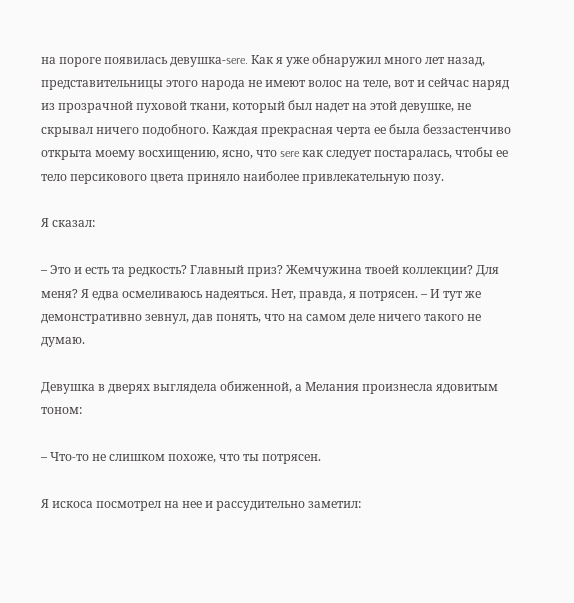на пороге появилась девушка-sere. Как я уже обнаружил много лет назад, представительницы этого народа не имеют волос на теле, вот и сейчас наряд из прозрачной пуховой ткани, который был надет на этой девушке, не скрывал ничего подобного. Каждая прекрасная черта ее была беззастенчиво открыта моему восхищению, ясно, что sere как следует постаралась, чтобы ее тело персикового цвета приняло наиболее привлекательную позу.

Я сказал:

– Это и есть та редкость? Главный приз? Жемчужина твоей коллекции? Для меня? Я едва осмеливаюсь надеяться. Нет, правда, я потрясен. – И тут же демонстративно зевнул, дав понять, что на самом деле ничего такого не думаю.

Девушка в дверях выглядела обиженной, а Мелания произнесла ядовитым тоном:

– Что-то не слишком похоже, что ты потрясен.

Я искоса посмотрел на нее и рассудительно заметил: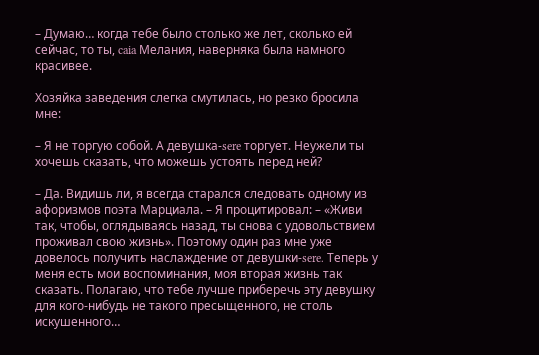– Думаю… когда тебе было столько же лет, сколько ей сейчас, то ты, caia Мелания, наверняка была намного красивее.

Хозяйка заведения слегка смутилась, но резко бросила мне:

– Я не торгую собой. А девушка-sere торгует. Неужели ты хочешь сказать, что можешь устоять перед ней?

– Да. Видишь ли, я всегда старался следовать одному из афоризмов поэта Марциала. – Я процитировал: – «Живи так, чтобы, оглядываясь назад, ты снова с удовольствием проживал свою жизнь». Поэтому один раз мне уже довелось получить наслаждение от девушки-sere. Теперь у меня есть мои воспоминания, моя вторая жизнь так сказать. Полагаю, что тебе лучше приберечь эту девушку для кого-нибудь не такого пресыщенного, не столь искушенного…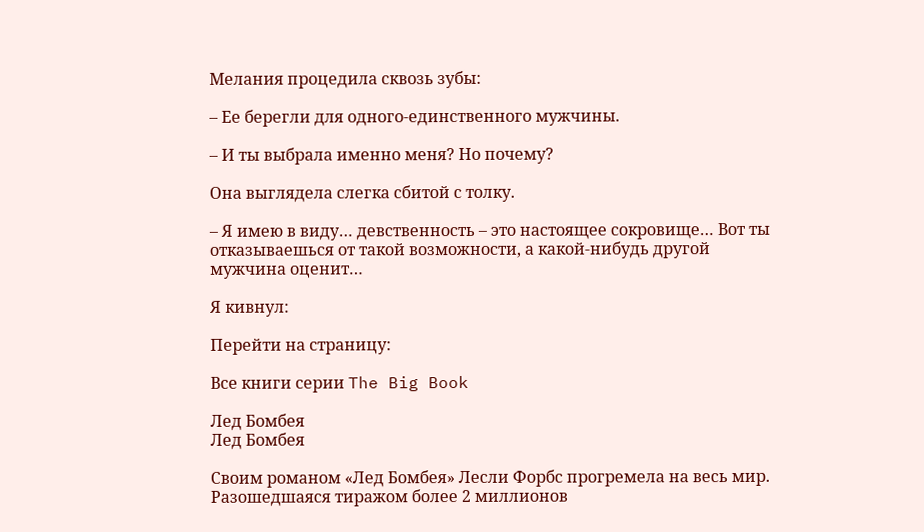Мелания процедила сквозь зубы:

– Ее берегли для одного-единственного мужчины.

– И ты выбрала именно меня? Но почему?

Она выглядела слегка сбитой с толку.

– Я имею в виду… девственность – это настоящее сокровище… Вот ты отказываешься от такой возможности, а какой-нибудь другой мужчина оценит…

Я кивнул:

Перейти на страницу:

Все книги серии The Big Book

Лед Бомбея
Лед Бомбея

Своим романом «Лед Бомбея» Лесли Форбс прогремела на весь мир. Разошедшаяся тиражом более 2 миллионов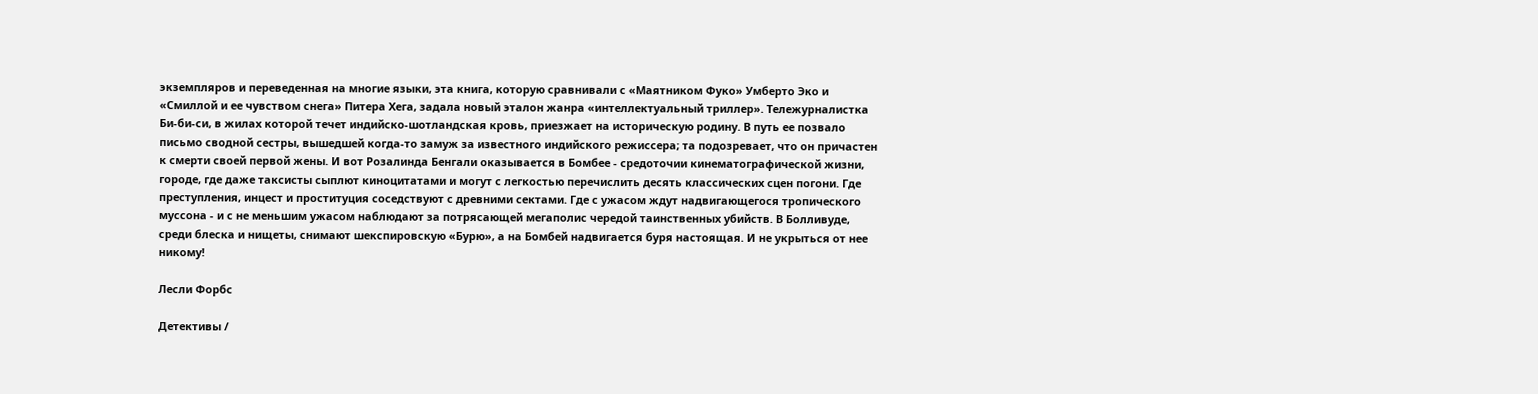экземпляров и переведенная на многие языки, эта книга, которую сравнивали с «Маятником Фуко» Умберто Эко и «Смиллой и ее чувством снега» Питера Хега, задала новый эталон жанра «интеллектуальный триллер». Тележурналистка Би-би-си, в жилах которой течет индийско-шотландская кровь, приезжает на историческую родину. В путь ее позвало письмо сводной сестры, вышедшей когда-то замуж за известного индийского режиссера; та подозревает, что он причастен к смерти своей первой жены. И вот Розалинда Бенгали оказывается в Бомбее - средоточии кинематографической жизни, городе, где даже таксисты сыплют киноцитатами и могут с легкостью перечислить десять классических сцен погони. Где преступления, инцест и проституция соседствуют с древними сектами. Где с ужасом ждут надвигающегося тропического муссона - и с не меньшим ужасом наблюдают за потрясающей мегаполис чередой таинственных убийств. В Болливуде, среди блеска и нищеты, снимают шекспировскую «Бурю», а на Бомбей надвигается буря настоящая. И не укрыться от нее никому!

Лесли Форбс

Детективы /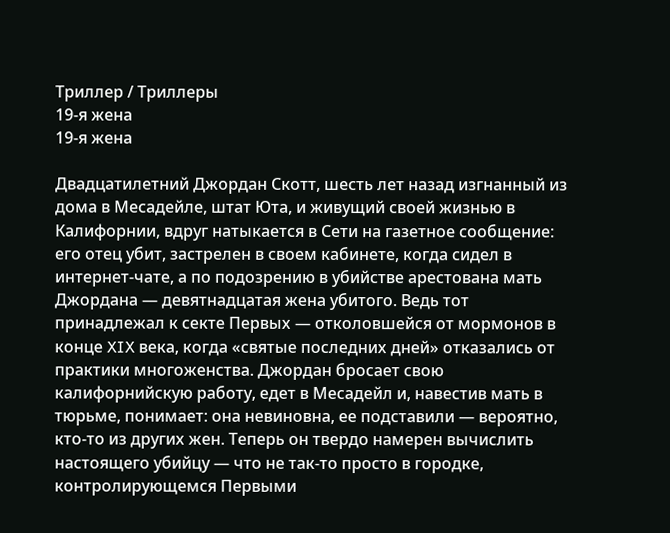Триллер / Триллеры
19-я жена
19-я жена

Двадцатилетний Джордан Скотт, шесть лет назад изгнанный из дома в Месадейле, штат Юта, и живущий своей жизнью в Калифорнии, вдруг натыкается в Сети на газетное сообщение: его отец убит, застрелен в своем кабинете, когда сидел в интернет-чате, а по подозрению в убийстве арестована мать Джордана — девятнадцатая жена убитого. Ведь тот принадлежал к секте Первых — отколовшейся от мормонов в конце XIX века, когда «святые последних дней» отказались от практики многоженства. Джордан бросает свою калифорнийскую работу, едет в Месадейл и, навестив мать в тюрьме, понимает: она невиновна, ее подставили — вероятно, кто-то из других жен. Теперь он твердо намерен вычислить настоящего убийцу — что не так-то просто в городке, контролирующемся Первыми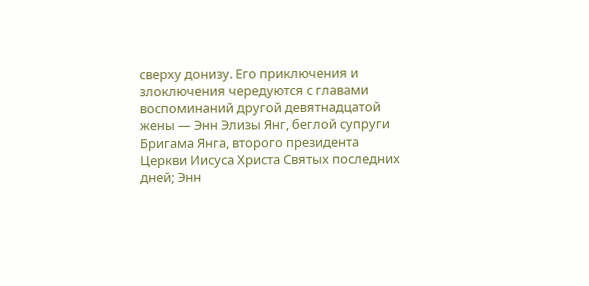сверху донизу. Его приключения и злоключения чередуются с главами воспоминаний другой девятнадцатой жены — Энн Элизы Янг, беглой супруги Бригама Янга, второго президента Церкви Иисуса Христа Святых последних дней; Энн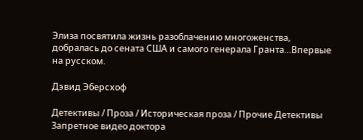Элиза посвятила жизнь разоблачению многоженства, добралась до сената США и самого генерала Гранта…Впервые на русском.

Дэвид Эберсхоф

Детективы / Проза / Историческая проза / Прочие Детективы
Запретное видео доктора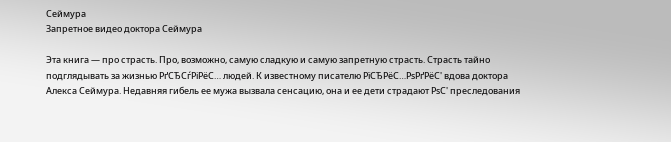Сеймура
Запретное видео доктора Сеймура

Эта книга — про страсть. Про, возможно, самую сладкую и самую запретную страсть. Страсть тайно подглядывать за жизнью РґСЂСѓРіРёС… людей. К известному писателю РїСЂРёС…РѕРґРёС' вдова доктора Алекса Сеймура. Недавняя гибель ее мужа вызвала сенсацию, она и ее дети страдают РѕС' преследования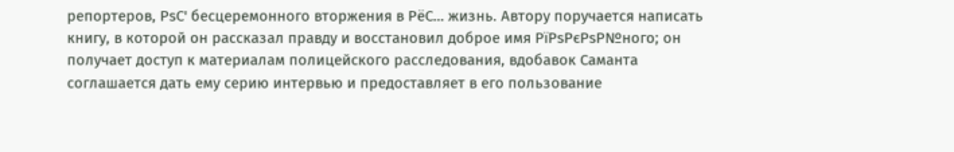репортеров, РѕС' бесцеремонного вторжения в РёС… жизнь. Автору поручается написать книгу, в которой он рассказал правду и восстановил доброе имя РїРѕРєРѕР№ного; он получает доступ к материалам полицейского расследования, вдобавок Саманта соглашается дать ему серию интервью и предоставляет в его пользование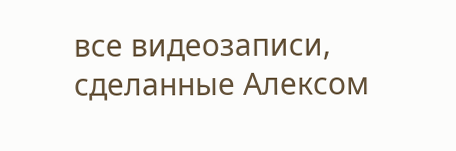все видеозаписи, сделанные Алексом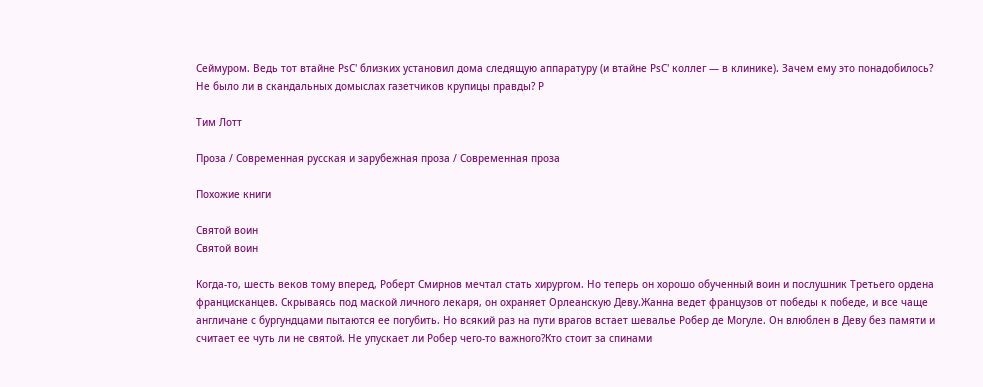Сеймуром. Ведь тот втайне РѕС' близких установил дома следящую аппаратуру (и втайне РѕС' коллег — в клинике). Зачем ему это понадобилось? Не было ли в скандальных домыслах газетчиков крупицы правды? Р

Тим Лотт

Проза / Современная русская и зарубежная проза / Современная проза

Похожие книги

Святой воин
Святой воин

Когда-то, шесть веков тому вперед, Роберт Смирнов мечтал стать хирургом. Но теперь он хорошо обученный воин и послушник Третьего ордена францисканцев. Скрываясь под маской личного лекаря, он охраняет Орлеанскую Деву.Жанна ведет французов от победы к победе, и все чаще англичане с бургундцами пытаются ее погубить. Но всякий раз на пути врагов встает шевалье Робер де Могуле. Он влюблен в Деву без памяти и считает ее чуть ли не святой. Не упускает ли Робер чего-то важного?Кто стоит за спинами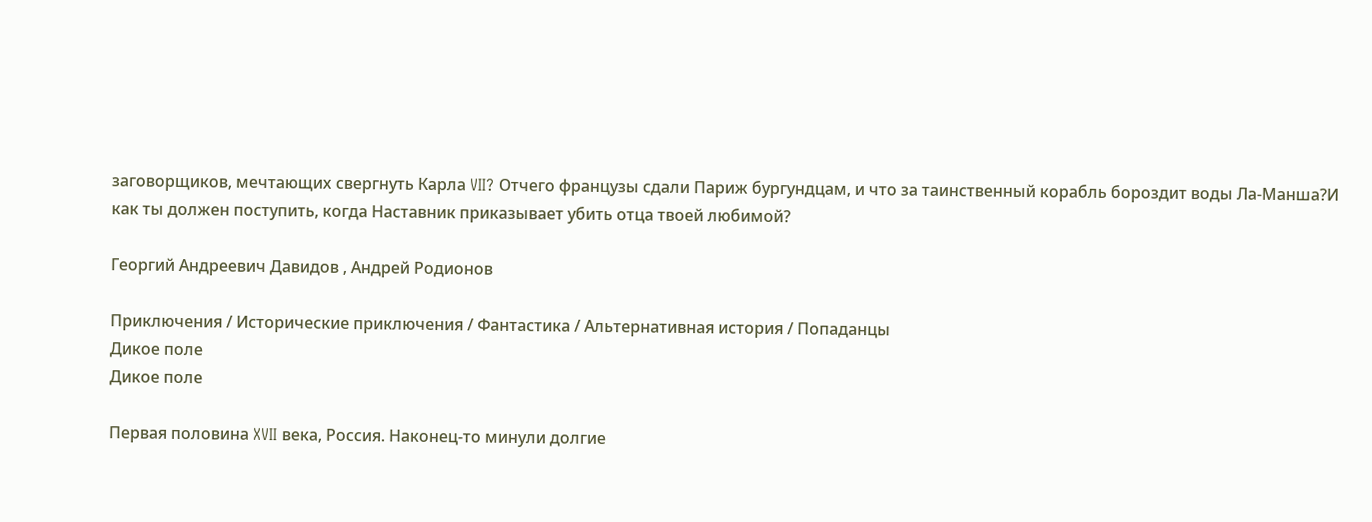заговорщиков, мечтающих свергнуть Карла VII? Отчего французы сдали Париж бургундцам, и что за таинственный корабль бороздит воды Ла-Манша?И как ты должен поступить, когда Наставник приказывает убить отца твоей любимой?

Георгий Андреевич Давидов , Андрей Родионов

Приключения / Исторические приключения / Фантастика / Альтернативная история / Попаданцы
Дикое поле
Дикое поле

Первая половина XVII века, Россия. Наконец-то минули долгие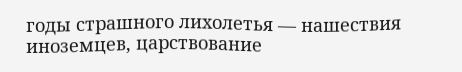годы страшного лихолетья — нашествия иноземцев, царствование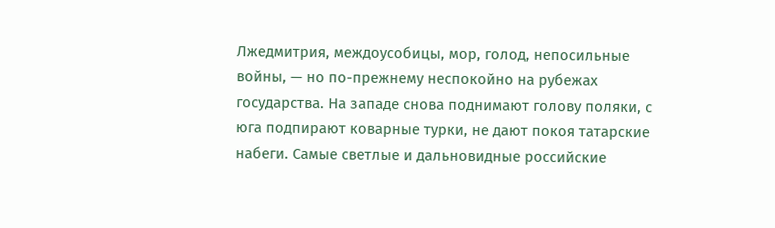Лжедмитрия, междоусобицы, мор, голод, непосильные войны, — но по-прежнему неспокойно на рубежах государства. На западе снова поднимают голову поляки, с юга подпирают коварные турки, не дают покоя татарские набеги. Самые светлые и дальновидные российские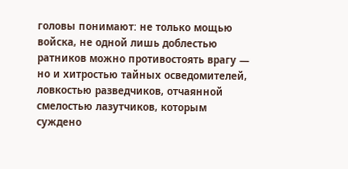головы понимают: не только мощью войска, не одной лишь доблестью ратников можно противостоять врагу — но и хитростью тайных осведомителей, ловкостью разведчиков, отчаянной смелостью лазутчиков, которым суждено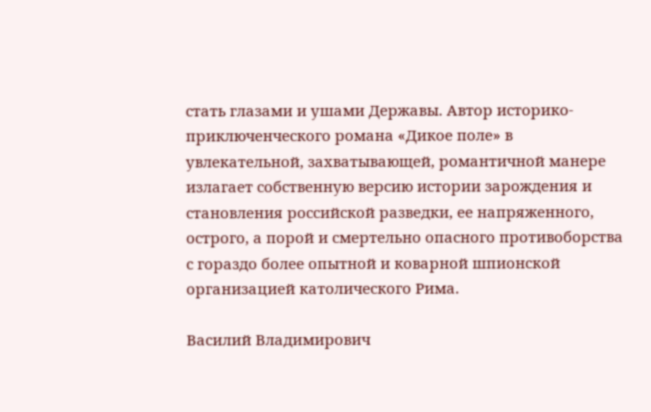стать глазами и ушами Державы. Автор историко-приключенческого романа «Дикое поле» в увлекательной, захватывающей, романтичной манере излагает собственную версию истории зарождения и становления российской разведки, ее напряженного, острого, а порой и смертельно опасного противоборства с гораздо более опытной и коварной шпионской организацией католического Рима.

Василий Владимирович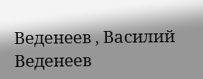Веденеев , Василий Веденеев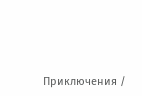Приключения /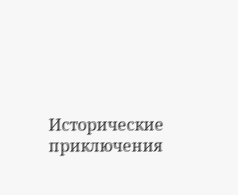Исторические приключения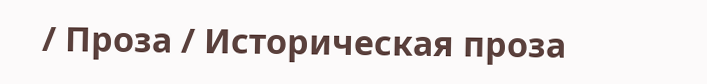/ Проза / Историческая проза